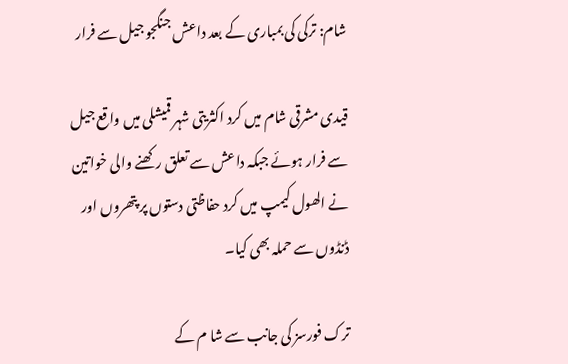شام: ترکی کی بمباری کے بعد داعش جنگجو جیل سے فرار

قیدی مشرقی شام میں کرد اکثریتی شہر قمیشلی میں واقع جیل سے فرار ہوئے جبکہ داعش سے تعلق رکھنے والی خواتین نے الھول کیمپ میں کرد حفاظتی دستوں پر پتھروں اور ڈنڈوں سے حملہ بھی کیا۔

ترک فورسز کی جانب سے شا م کے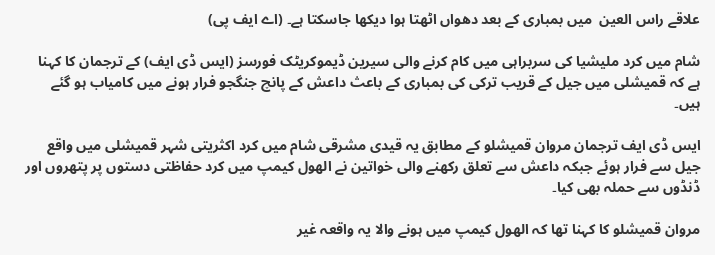علاقے راس العین  میں بمباری کے بعد دھواں اٹھتا ہوا دیکھا جاسکتا ہے۔ (اے ایف پی)

شام میں کرد ملیشیا کی سربراہی میں کام کرنے والی سیرین ڈیموکریٹک فورسز (ایس ڈی ایف) کے ترجمان کا کہنا ہے کہ قمیشلی میں جیل کے قریب ترکی کی بمباری کے باعث داعش کے پانچ جنگجو فرار ہونے میں کامیاب ہو گئے ہیں۔

ایس ڈی ایف ترجمان مروان قمیشلو کے مطابق یہ قیدی مشرقی شام میں کرد اکثریتی شہر قمیشلی میں واقع جیل سے فرار ہوئے جبکہ داعش سے تعلق رکھنے والی خواتین نے الھول کیمپ میں کرد حفاظتی دستوں پر پتھروں اور ڈنڈوں سے حملہ بھی کیا۔

مروان قمیشلو کا کہنا تھا کہ الھول کیمپ میں ہونے والا یہ واقعہ غیر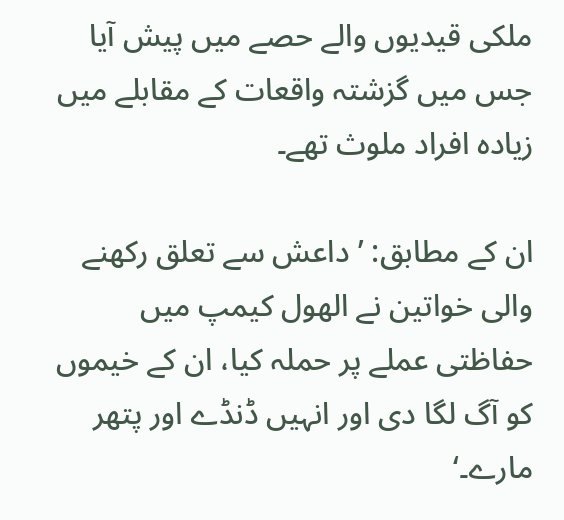ملکی قیدیوں والے حصے میں پیش آیا جس میں گزشتہ واقعات کے مقابلے میں زیادہ افراد ملوث تھے۔

ان کے مطابق: ’داعش سے تعلق رکھنے والی خواتین نے الھول کیمپ میں حفاظتی عملے پر حملہ کیا، ان کے خیموں کو آگ لگا دی اور انہیں ڈنڈے اور پتھر مارے۔‘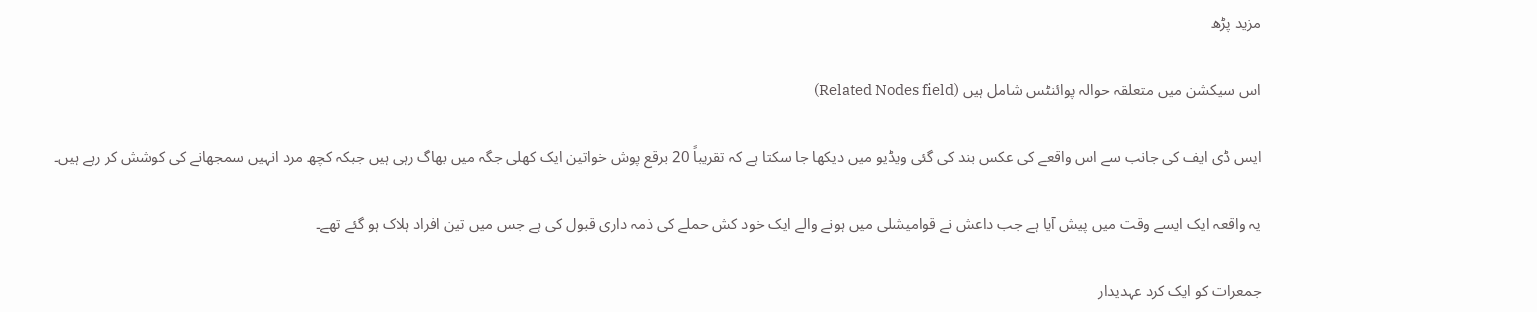مزید پڑھ

اس سیکشن میں متعلقہ حوالہ پوائنٹس شامل ہیں (Related Nodes field)

ایس ڈی ایف کی جانب سے اس واقعے کی عکس بند کی گئی ویڈیو میں دیکھا جا سکتا ہے کہ تقریباً 20 برقع پوش خواتین ایک کھلی جگہ میں بھاگ رہی ہیں جبکہ کچھ مرد انہیں سمجھانے کی کوشش کر رہے ہیں۔

یہ واقعہ ایک ایسے وقت میں پیش آیا ہے جب داعش نے قوامیشلی میں ہونے والے ایک خود کش حملے کی ذمہ داری قبول کی ہے جس میں تین افراد ہلاک ہو گئے تھے۔

جمعرات کو ایک کرد عہدیدار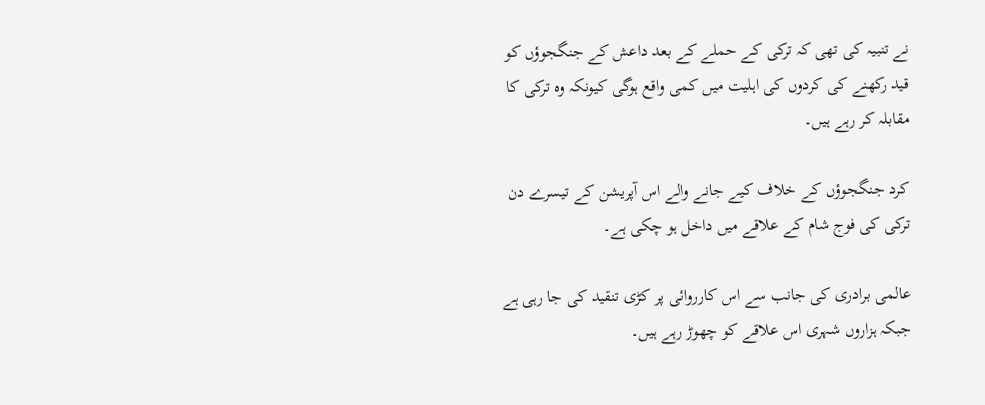نے تنبیہ کی تھی کہ ترکی کے حملے کے بعد داعش کے جنگجوؤں کو قید رکھنے کی کردوں کی اہلیت میں کمی واقع ہوگی کیونکہ وہ ترکی کا مقابلہ کر رہے ہیں۔

کرد جنگجوؤں کے خلاف کیے جانے والے اس آپریشن کے تیسرے دن ترکی کی فوج شام کے علاقے میں داخل ہو چکی ہے۔

عالمی برادری کی جانب سے اس کارروائی پر کڑی تنقید کی جا رہی ہے جبکہ ہزاروں شہری اس علاقے کو چھوڑ رہے ہیں۔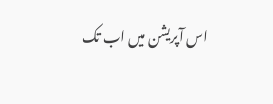اس آپریشن میں اب تک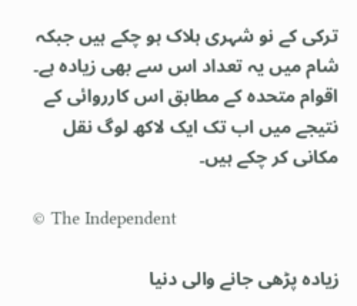ترکی کے نو شہری ہلاک ہو چکے ہیں جبکہ شام میں یہ تعداد اس سے بھی زیادہ ہے۔ اقوام متحدہ کے مطابق اس کارروائی کے نتیجے میں اب تک ایک لاکھ لوگ نقل مکانی کر چکے ہیں۔

© The Independent

زیادہ پڑھی جانے والی دنیا